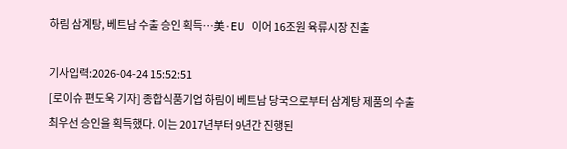하림 삼계탕, 베트남 수출 승인 획득…美·EU 이어 16조원 육류시장 진출

기사입력:2026-04-24 15:52:51
[로이슈 편도욱 기자] 종합식품기업 하림이 베트남 당국으로부터 삼계탕 제품의 수출 최우선 승인을 획득했다. 이는 2017년부터 9년간 진행된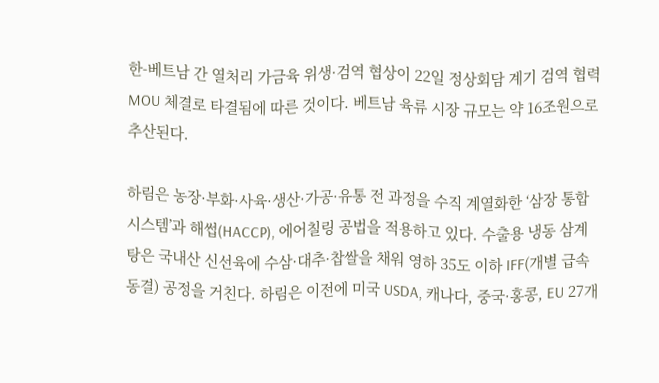한-베트남 간 열처리 가금육 위생·검역 협상이 22일 정상회담 계기 검역 협력 MOU 체결로 타결됨에 따른 것이다. 베트남 육류 시장 규모는 약 16조원으로 추산된다.

하림은 농장·부화·사육·생산·가공·유통 전 과정을 수직 계열화한 ‘삼장 통합 시스템’과 해썹(HACCP), 에어칠링 공법을 적용하고 있다. 수출용 냉동 삼계탕은 국내산 신선육에 수삼·대추·찹쌀을 채워 영하 35도 이하 IFF(개별 급속 동결) 공정을 거친다. 하림은 이전에 미국 USDA, 캐나다, 중국·홍콩, EU 27개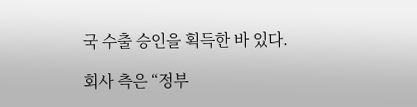국 수출 승인을 획득한 바 있다.

회사 측은 “정부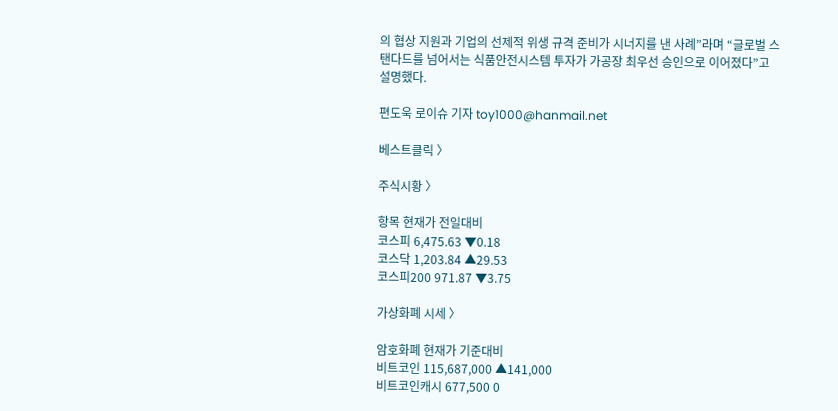의 협상 지원과 기업의 선제적 위생 규격 준비가 시너지를 낸 사례”라며 “글로벌 스탠다드를 넘어서는 식품안전시스템 투자가 가공장 최우선 승인으로 이어졌다”고 설명했다.

편도욱 로이슈 기자 toy1000@hanmail.net

베스트클릭 〉

주식시황 〉

항목 현재가 전일대비
코스피 6,475.63 ▼0.18
코스닥 1,203.84 ▲29.53
코스피200 971.87 ▼3.75

가상화폐 시세 〉

암호화폐 현재가 기준대비
비트코인 115,687,000 ▲141,000
비트코인캐시 677,500 0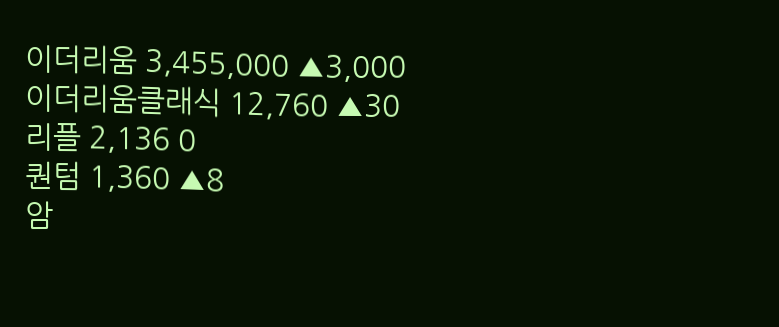이더리움 3,455,000 ▲3,000
이더리움클래식 12,760 ▲30
리플 2,136 0
퀀텀 1,360 ▲8
암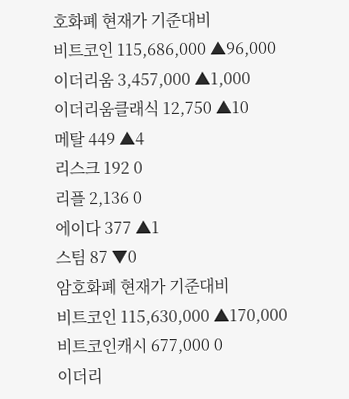호화폐 현재가 기준대비
비트코인 115,686,000 ▲96,000
이더리움 3,457,000 ▲1,000
이더리움클래식 12,750 ▲10
메탈 449 ▲4
리스크 192 0
리플 2,136 0
에이다 377 ▲1
스팀 87 ▼0
암호화폐 현재가 기준대비
비트코인 115,630,000 ▲170,000
비트코인캐시 677,000 0
이더리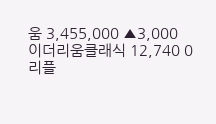움 3,455,000 ▲3,000
이더리움클래식 12,740 0
리플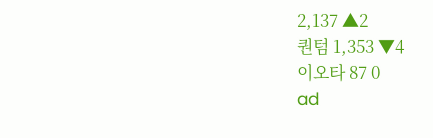2,137 ▲2
퀀텀 1,353 ▼4
이오타 87 0
ad